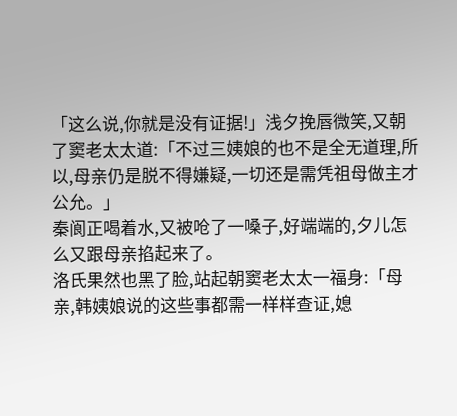「这么说,你就是没有证据!」浅夕挽唇微笑,又朝了窦老太太道:「不过三姨娘的也不是全无道理,所以,母亲仍是脱不得嫌疑,一切还是需凭祖母做主才公允。」
秦阆正喝着水,又被呛了一嗓子,好端端的,夕儿怎么又跟母亲掐起来了。
洛氏果然也黑了脸,站起朝窦老太太一福身:「母亲,韩姨娘说的这些事都需一样样查证,媳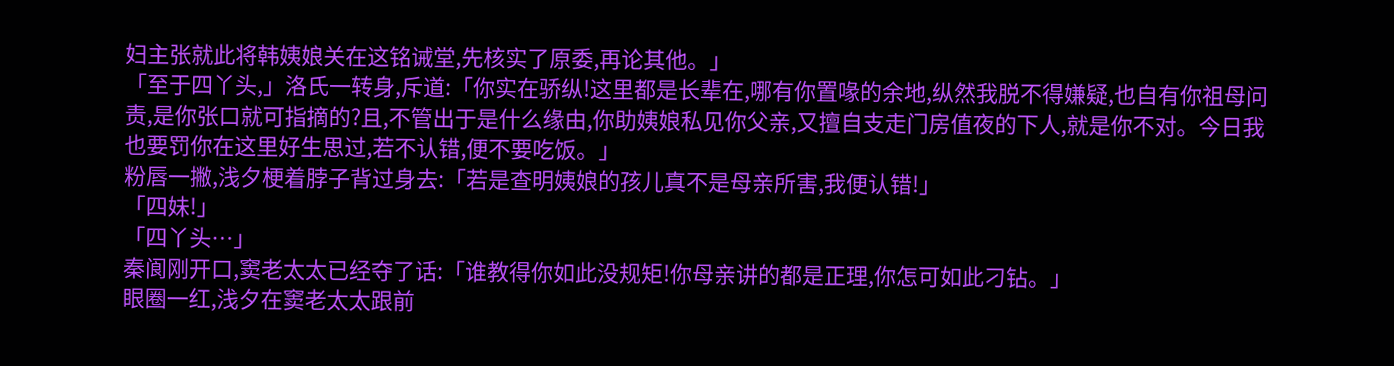妇主张就此将韩姨娘关在这铭诫堂,先核实了原委,再论其他。」
「至于四丫头,」洛氏一转身,斥道:「你实在骄纵!这里都是长辈在,哪有你置喙的余地,纵然我脱不得嫌疑,也自有你祖母问责,是你张口就可指摘的?且,不管出于是什么缘由,你助姨娘私见你父亲,又擅自支走门房值夜的下人,就是你不对。今日我也要罚你在这里好生思过,若不认错,便不要吃饭。」
粉唇一撇,浅夕梗着脖子背过身去:「若是查明姨娘的孩儿真不是母亲所害,我便认错!」
「四妹!」
「四丫头…」
秦阆刚开口,窦老太太已经夺了话:「谁教得你如此没规矩!你母亲讲的都是正理,你怎可如此刁钻。」
眼圈一红,浅夕在窦老太太跟前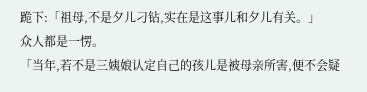跪下:「祖母,不是夕儿刁钻,实在是这事儿和夕儿有关。」
众人都是一愣。
「当年,若不是三姨娘认定自己的孩儿是被母亲所害,便不会疑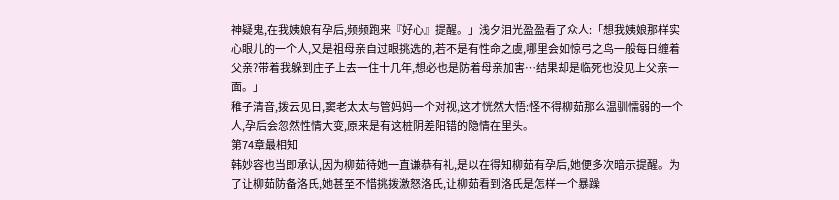神疑鬼,在我姨娘有孕后,频频跑来『好心』提醒。」浅夕泪光盈盈看了众人:「想我姨娘那样实心眼儿的一个人,又是祖母亲自过眼挑选的,若不是有性命之虞,哪里会如惊弓之鸟一般每日缠着父亲?带着我躲到庄子上去一住十几年,想必也是防着母亲加害…结果却是临死也没见上父亲一面。」
稚子清音,拨云见日,窦老太太与管妈妈一个对视,这才恍然大悟:怪不得柳茹那么温驯懦弱的一个人,孕后会忽然性情大变,原来是有这桩阴差阳错的隐情在里头。
第74章最相知
韩妙容也当即承认,因为柳茹待她一直谦恭有礼,是以在得知柳茹有孕后,她便多次暗示提醒。为了让柳茹防备洛氏,她甚至不惜挑拨激怒洛氏,让柳茹看到洛氏是怎样一个暴躁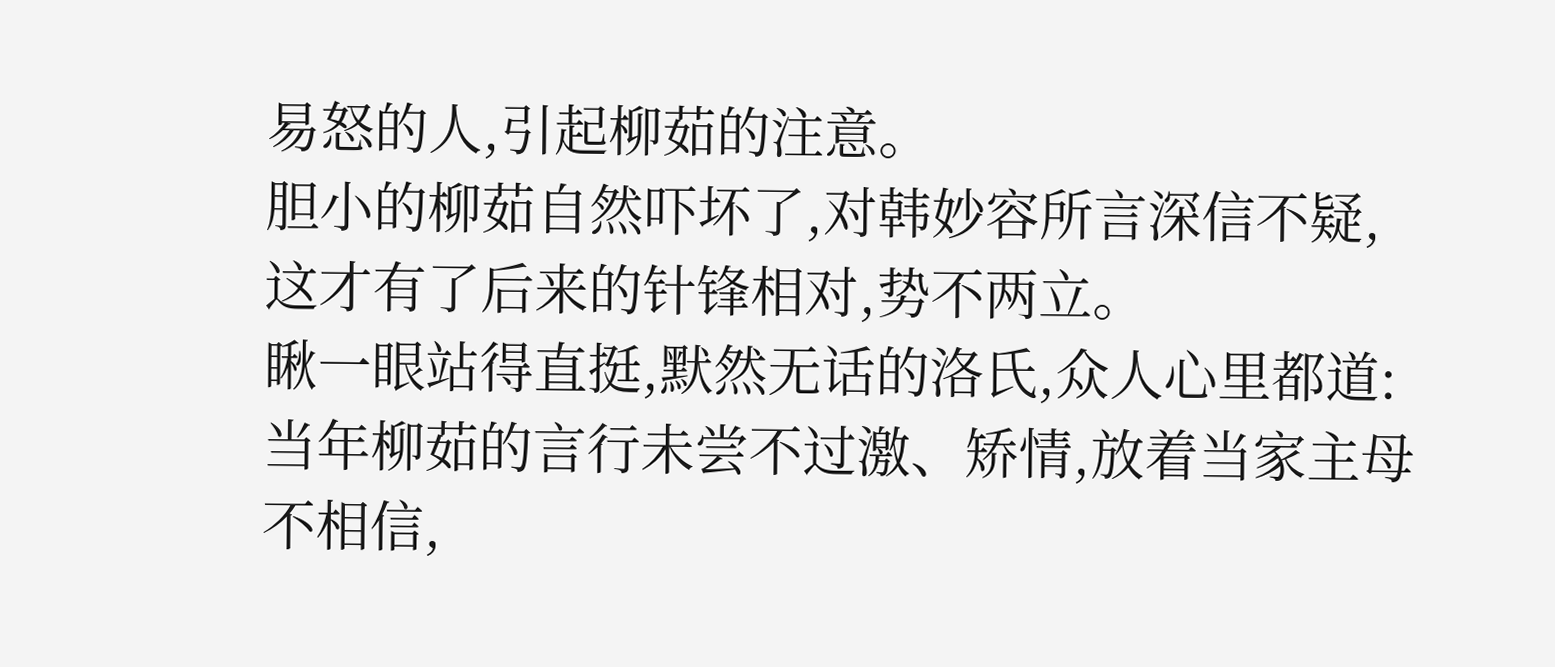易怒的人,引起柳茹的注意。
胆小的柳茹自然吓坏了,对韩妙容所言深信不疑,这才有了后来的针锋相对,势不两立。
瞅一眼站得直挺,默然无话的洛氏,众人心里都道:当年柳茹的言行未尝不过激、矫情,放着当家主母不相信,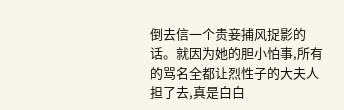倒去信一个贵妾捕风捉影的话。就因为她的胆小怕事,所有的骂名全都让烈性子的大夫人担了去,真是白白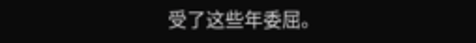受了这些年委屈。